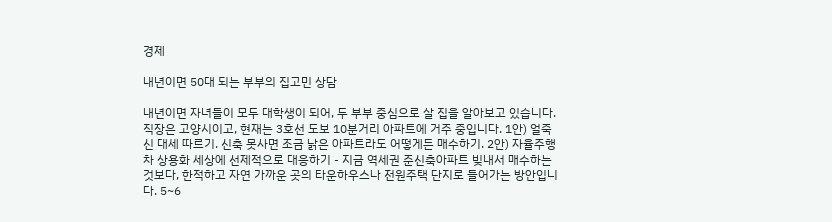경제

내년이면 50대 되는 부부의 집고민 상담

내년이면 자녀들이 모두 대학생이 되어, 두 부부 중심으로 살 집을 알아보고 있습니다. 직장은 고양시이고, 현재는 3호선 도보 10분거리 아파트에 거주 중입니다. 1안) 얼죽신 대세 따르기. 신축 못사면 조금 낡은 아파트라도 어떻게든 매수하기. 2안) 자율주행차 상용화 세상에 선제적으로 대응하기 - 지금 역세권 준신축아파트 빚내서 매수하는 것보다, 한적하고 자연 가까운 곳의 타운하우스나 전원주택 단지로 들어가는 방안입니다. 5~6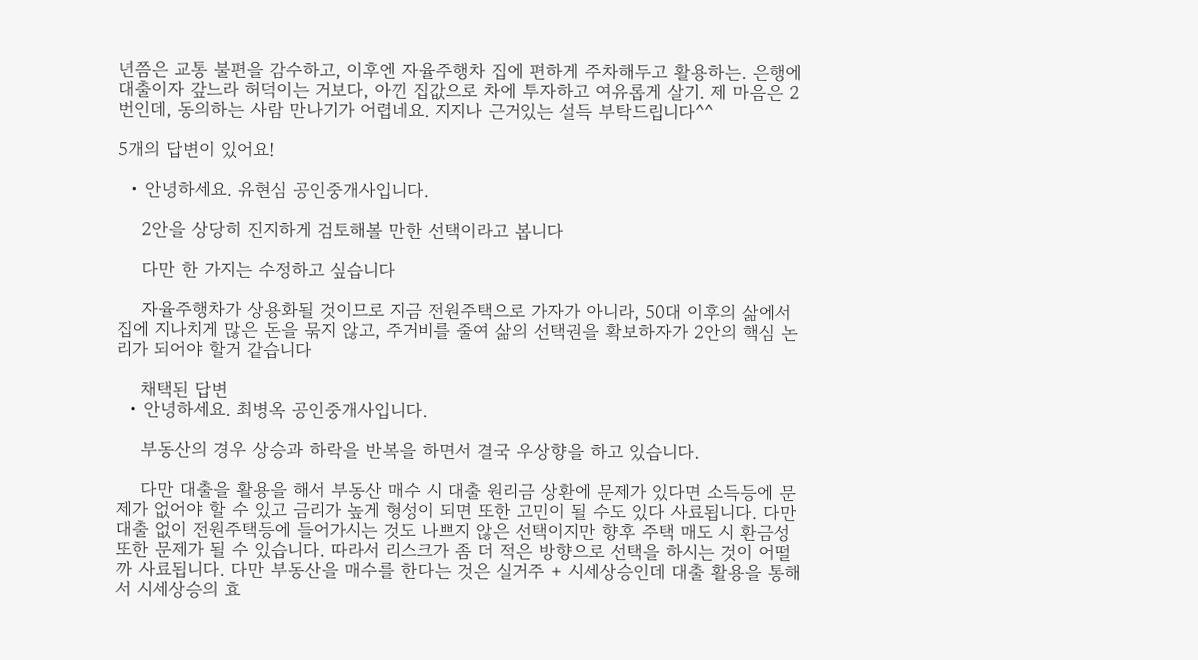년쯤은 교통 불편을 감수하고, 이후엔 자율주행차 집에 편하게 주차해두고 활용하는. 은행에 대출이자 갚느라 허덕이는 거보다, 아낀 집값으로 차에 투자하고 여유롭게 살기. 제 마음은 2번인데, 동의하는 사람 만나기가 어렵네요. 지지나 근거있는 설득 부탁드립니다^^

5개의 답변이 있어요!

  • 안녕하세요. 유현심 공인중개사입니다.

    2안을 상당히 진지하게 검토해볼 만한 선택이라고 봅니다

    다만 한 가지는 수정하고 싶습니다

    자율주행차가 상용화될 것이므로 지금 전원주택으로 가자가 아니라, 50대 이후의 삶에서 집에 지나치게 많은 돈을 묶지 않고, 주거비를 줄여 삶의 선택권을 확보하자가 2안의 핵심 논리가 되어야 할거 같습니다

    채택된 답변
  • 안녕하세요. 최병옥 공인중개사입니다.

    부동산의 경우 상승과 하락을 반복을 하면서 결국 우상향을 하고 있습니다.

    다만 대출을 활용을 해서 부동산 매수 시 대출 원리금 상환에 문제가 있다면 소득등에 문제가 없어야 할 수 있고 금리가 높게 형성이 되면 또한 고민이 될 수도 있다 사료됩니다. 다만 대출 없이 전원주택등에 들어가시는 것도 나쁘지 않은 선택이지만 향후 주택 매도 시 환금성 또한 문제가 될 수 있습니다. 따라서 리스크가 좀 더 적은 방향으로 선택을 하시는 것이 어떨까 사료됩니다. 다만 부동산을 매수를 한다는 것은 실거주 + 시세상승인데 대출 활용을 통해서 시세상승의 효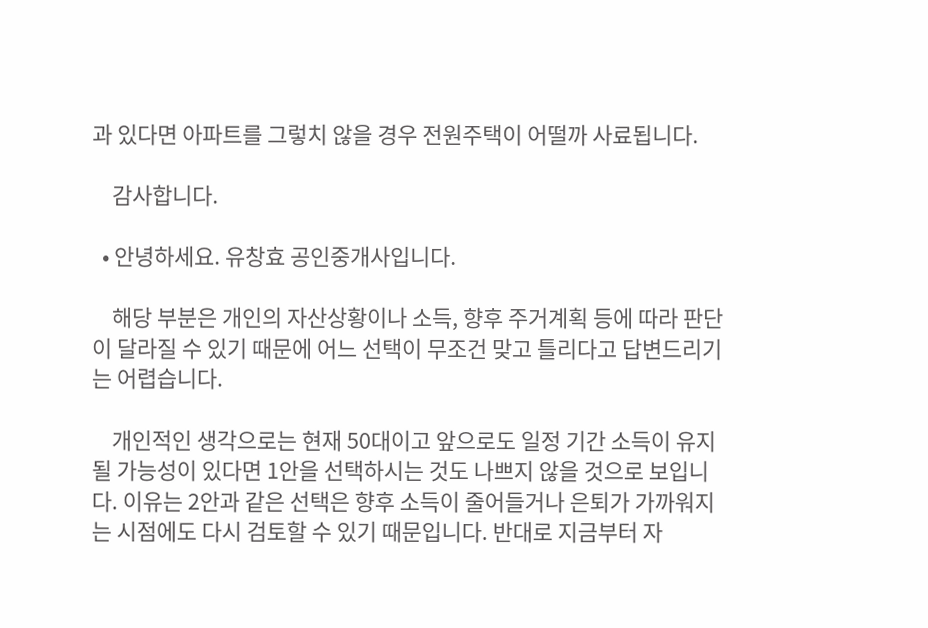과 있다면 아파트를 그렇치 않을 경우 전원주택이 어떨까 사료됩니다.

    감사합니다.

  • 안녕하세요. 유창효 공인중개사입니다.

    해당 부분은 개인의 자산상황이나 소득, 향후 주거계획 등에 따라 판단이 달라질 수 있기 때문에 어느 선택이 무조건 맞고 틀리다고 답변드리기는 어렵습니다.

    개인적인 생각으로는 현재 50대이고 앞으로도 일정 기간 소득이 유지될 가능성이 있다면 1안을 선택하시는 것도 나쁘지 않을 것으로 보입니다. 이유는 2안과 같은 선택은 향후 소득이 줄어들거나 은퇴가 가까워지는 시점에도 다시 검토할 수 있기 때문입니다. 반대로 지금부터 자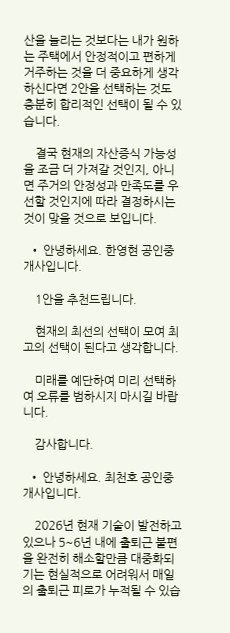산을 늘리는 것보다는 내가 원하는 주택에서 안정적이고 편하게 거주하는 것을 더 중요하게 생각하신다면 2안을 선택하는 것도 충분히 합리적인 선택이 될 수 있습니다.

    결국 현재의 자산증식 가능성을 조금 더 가져갈 것인지, 아니면 주거의 안정성과 만족도를 우선할 것인지에 따라 결정하시는 것이 맞을 것으로 보입니다.

  • 안녕하세요. 한영현 공인중개사입니다.

    1안을 추천드립니다.

    현재의 최선의 선택이 모여 최고의 선택이 된다고 생각합니다.

    미래를 예단하여 미리 선택하여 오류를 범하시지 마시길 바랍니다.

    감사합니다.

  • 안녕하세요. 최천호 공인중개사입니다.

    2026년 현재 기술이 발전하고 있으나 5~6년 내에 출퇴근 불편을 완전히 해소할만큼 대중화되기는 현실적으로 어려워서 매일의 출퇴근 피로가 누적될 수 있습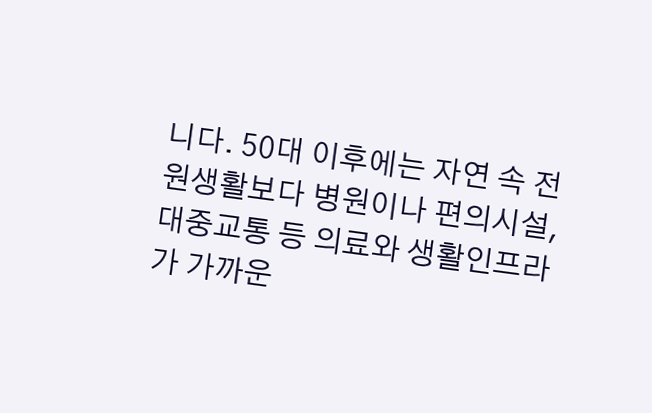니다. 50대 이후에는 자연 속 전원생활보다 병원이나 편의시설, 대중교통 등 의료와 생활인프라가 가까운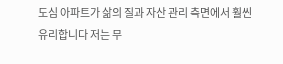도심 아파트가 삶의 질과 자산 관리 측면에서 훨씬 유리합니다 저는 무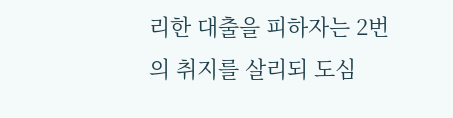리한 대출을 피하자는 2번의 취지를 살리되 도심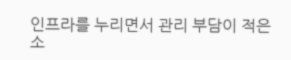인프라를 누리면서 관리 부담이 적은 소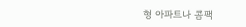형 아파트나 콤팩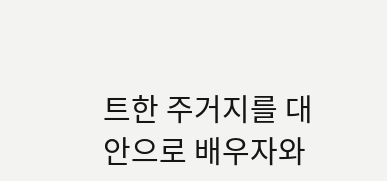트한 주거지를 대안으로 배우자와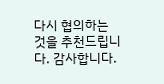다시 협의하는 것을 추천드립니다. 감사합니다.